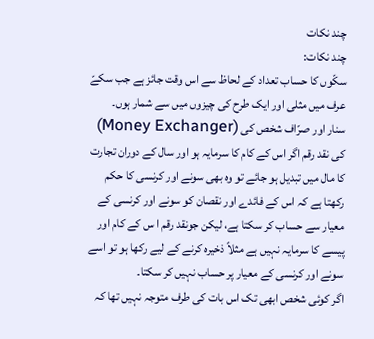چند نکات
چند نکات:
سکّوں کا حساب تعداد کے لحاظ سے اس وقت جائز ہے جب سکےّ عرف میں مثلی اور ایک طرح کی چیزوں میں سے شمار ہوں۔
سنار اور صرّاف شخص کی (Money Exchanger) کی نقد رقم اگر اس کے کام کا سرمایہ ہو اور سال کے دوران تجارت كا مال میں تبدیل ہو جائے تو وہ بھی سونے اور کرنسی کا حکم رکھتا ہے کہ اس کے فائدے اور نقصان کو سونے اور کرنسی کے معیار سے حساب کر سکتا ہے، لیکن جونقد رقم ا س کے کام اور پیسے کا سرمایہ نہیں ہے مثلاً ذخیرہ کرنے کے لیے رکھا ہو تو اسے سونے اور کرنسی کے معیار پر حساب نہیں کر سکتا۔
اگر کوئی شخص ابھی تک اس بات کی طرف متوجہ نہیں تھا کہ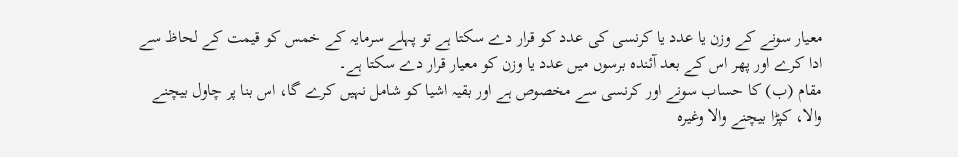معیار سونے کے وزن یا عدد یا کرنسی کی عدد کو قرار دے سکتا ہے تو پہلے سرمایہ کے خمس کو قیمت کے لحاظ سے ادا کرے اور پھر اس کے بعد آئندہ برسوں میں عدد یا وزن کو معیار قرار دے سکتا ہے۔
مقام (ب) کا حساب سونے اور کرنسی سے مخصوص ہے اور بقیہ اشیا کو شامل نہیں کرے گا، اس بنا پر چاول بیچنے والا، کپڑا بیچنے والا وغیرہ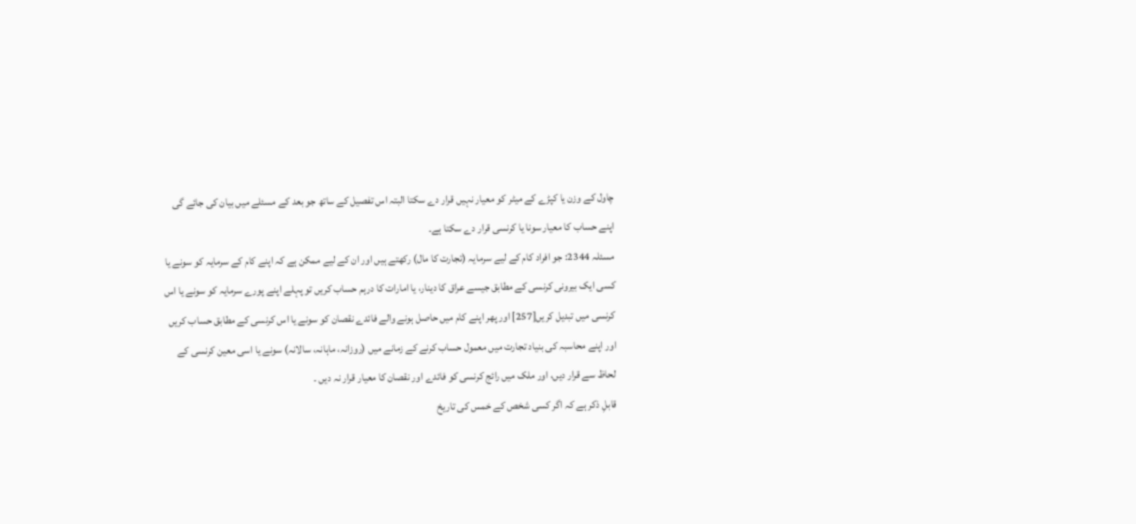چاول کے وزن یا کپڑے کے میٹر کو معیار نہیں قرار دے سکتا البتہ اس تفصیل کے ساتھ جو بعد کے مسئلے میں بیان کی جائے گی اپنے حساب کا معیار سونا یا کرنسی قرار دے سکتا ہے۔
مسئلہ 2344: جو افراد کام کے لیے سرمایہ (تجارت کا مال) رکھتے ہیں اور ان کے لیے ممکن ہے کہ اپنے کام کے سرمایہ کو سونے یا کسی ایک بیرونی کرنسی کے مطابق جیسے عراق کا دینار، یا امارات کا درہم حساب کریں تو پہلے اپنے پورے سرمایہ کو سونے یا اس کرنسی میں تبدیل کریں[257] اور پھر اپنے کام میں حاصل ہونے والے فائدے نقصان کو سونے یا اس کرنسی کے مطابق حساب کریں اور اپنے محاسبہ کی بنیاد تجارت میں معمول حساب کرنے کے زمانے میں (روزانہ، ماہانہ، سالانہ) سونے یا اسی معین کرنسی کے لحاظ سے قرار دیں، اور ملک میں رائج کرنسی کو فائدے اور نقصان کا معیار قرار نہ دیں ۔
قابلِ ذکر ہے کہ اگر کسی شخص کے خمس کی تاریخ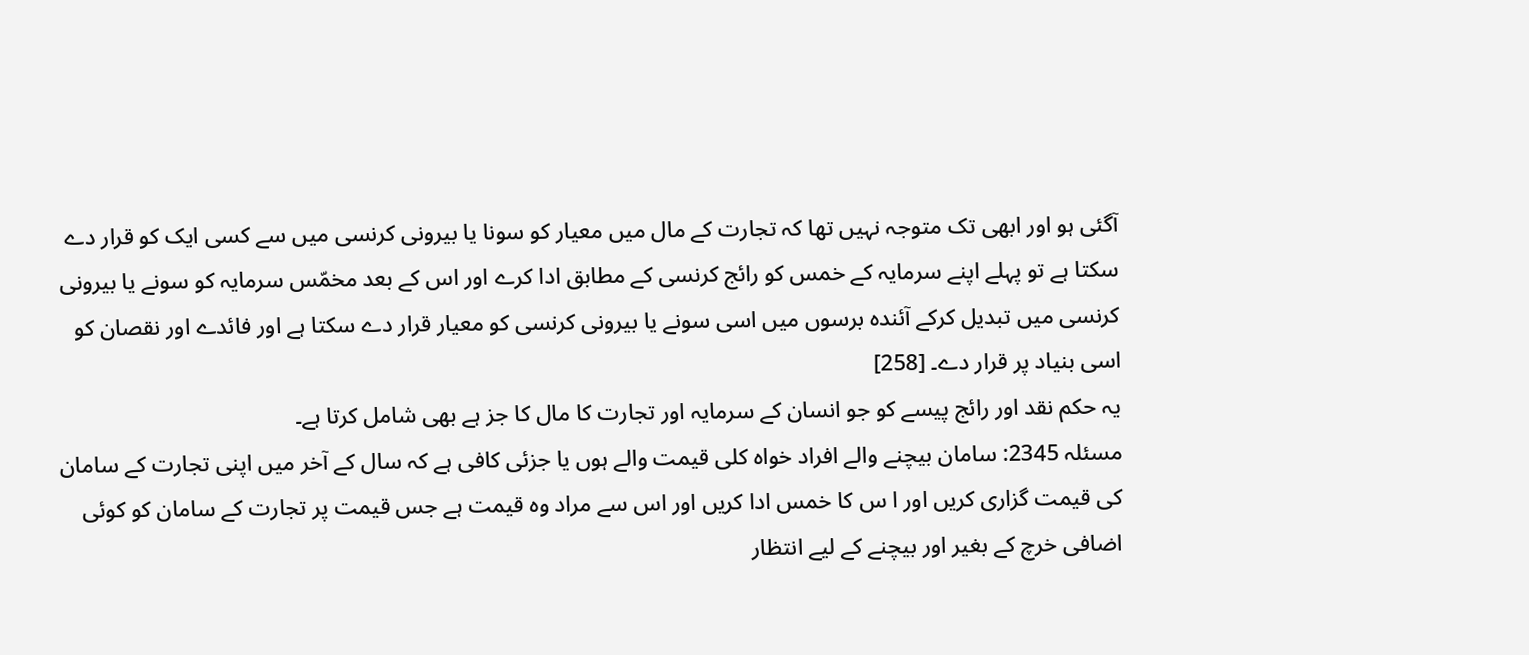آگئی ہو اور ابھی تک متوجہ نہیں تھا کہ تجارت كے مال میں معیار کو سونا یا بیرونی کرنسی میں سے کسی ایک کو قرار دے سکتا ہے تو پہلے اپنے سرمایہ کے خمس کو رائج کرنسی کے مطابق ادا کرے اور اس کے بعد مخمّس سرمایہ کو سونے یا بیرونی کرنسی میں تبدیل کرکے آئندہ برسوں میں اسی سونے یا بیرونی کرنسی کو معیار قرار دے سکتا ہے اور فائدے اور نقصان کو اسی بنیاد پر قرار دے۔ [258]
یہ حکم نقد اور رائج پیسے کو جو انسان کے سرمایہ اور تجارت کا مال کا جز ہے بھی شامل کرتا ہے۔
مسئلہ 2345: سامان بیچنے والے افراد خواہ کلی قیمت والے ہوں یا جزئی کافی ہے کہ سال کے آخر میں اپنی تجارت کے سامان کی قیمت گزاری کریں اور ا س کا خمس ادا کریں اور اس سے مراد وہ قیمت ہے جس قیمت پر تجارت کے سامان کو کوئی اضافی خرچ کے بغیر اور بیچنے کے لیے انتظار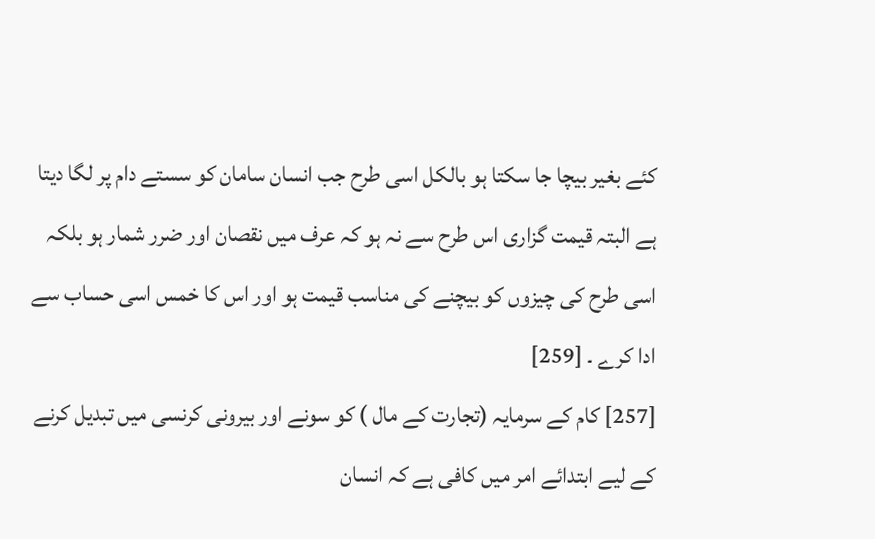کئے بغیر بیچا جا سکتا ہو بالکل اسی طرح جب انسان سامان کو سستے دام پر لگا دیتا ہے البتہ قیمت گزاری اس طرح سے نہ ہو کہ عرف میں نقصان اور ضرر شمار ہو بلکہ اسی طرح کی چیزوں کو بیچنے کی مناسب قیمت ہو اور اس کا خمس اسی حساب سے ادا کرے ۔ [259]
[257] کام کے سرمایہ (تجارت کے مال ) کو سونے اور بیرونی کرنسی میں تبدیل کرنے کے لیے ابتدائے امر میں کافی ہے کہ انسان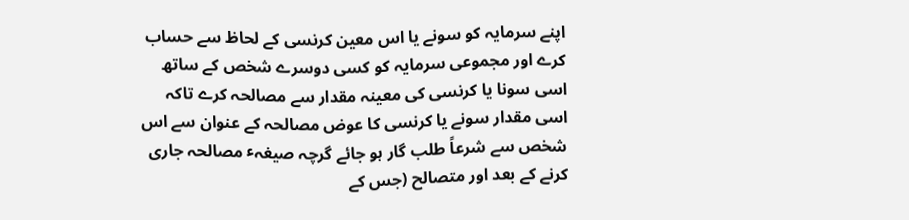اپنے سرمایہ کو سونے یا اس معین کرنسی کے لحاظ سے حساب کرے اور مجموعی سرمایہ کو کسی دوسرے شخص کے ساتھ اسی سونا یا کرنسی كی معینہ مقدار سے مصالحہ کرے تاکہ اسی مقدار سونے یا کرنسی کا عوض مصالحہ کے عنوان سے اس شخص سے شرعاً طلب گار ہو جائے گرچہ صیغہٴ مصالحہ جاری کرنے کے بعد اور متصالح (جس کے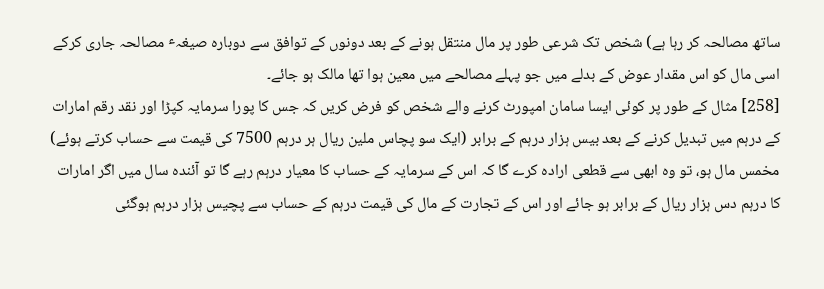ساتھ مصالحہ کر رہا ہے) شخص تک شرعی طور پر مال منتقل ہونے کے بعد دونوں کے توافق سے دوبارہ صیغہٴ مصالحہ جاری کرکے اسی مال کو اس مقدار عوض کے بدلے میں جو پہلے مصالحے میں معین ہوا تھا مالک ہو جائے۔
[258] مثال کے طور پر کوئی ایسا سامان امپورٹ کرنے والے شخص کو فرض کریں کہ جس کا پورا سرمایہ کپڑا اور نقد رقم امارات کے درہم میں تبدیل کرنے کے بعد بیس ہزار درہم کے برابر (ایک سو پچاس ملین ریال ہر درہم 7500 کی قیمت سے حساب کرتے ہوئے) مخمس مال ہو، تو وہ ابھی سے قطعی ارادہ کرے گا کہ اس کے سرمایہ کے حساب کا معیار درہم رہے گا تو آئندہ سال میں اگر امارات کا درہم دس ہزار ریال کے برابر ہو جائے اور اس کے تجارت كے مال کی قیمت درہم کے حساب سے پچیس ہزار درہم ہوگئی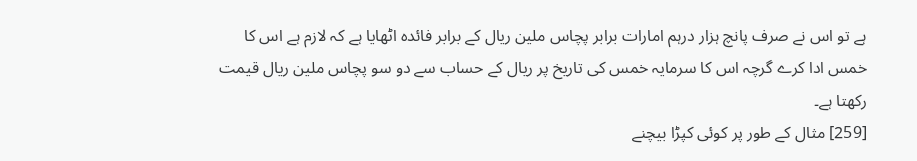ہے تو اس نے صرف پانچ ہزار درہم امارات برابر پچاس ملین ریال كے برابر فائدہ اٹھایا ہے کہ لازم ہے اس کا خمس ادا کرے گرچہ اس کا سرمایہ خمس کی تاریخ پر ریال کے حساب سے دو سو پچاس ملین ریال قیمت رکھتا ہے۔
[259] مثال کے طور پر کوئی کپڑا بیچنے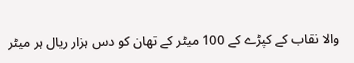والا نقاب کے کپڑے کے 100 میٹر کے تھان کو دس ہزار ریال ہر میٹر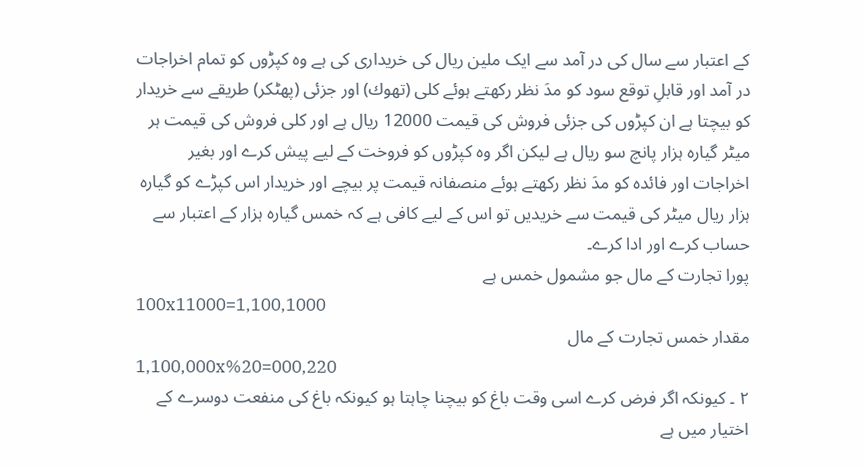کے اعتبار سے سال کی در آمد سے ایک ملین ریال کی خریداری کی ہے وہ کپڑوں کو تمام اخراجات در آمد اور قابلِ توقع سود کو مدَ نظر رکھتے ہوئے کلی (تھوك) اور جزئی (پھٹكر) طریقے سے خریدار کو بیچتا ہے ان کپڑوں کی جزئی فروش کی قیمت 12000 ریال ہے اور کلی فروش کی قیمت ہر میٹر گیارہ ہزار پانچ سو ریال ہے لیکن اگر وہ کپڑوں کو فروخت کے لیے پیش کرے اور بغیر اخراجات اور فائدہ کو مدَ نظر رکھتے ہوئے منصفانہ قیمت پر بیچے اور خریدار اس کپڑے کو گیارہ ہزار ریال میٹر کی قیمت سے خریدیں تو اس کے لیے کافی ہے کہ خمس گیارہ ہزار کے اعتبار سے حساب کرے اور ادا کرے۔
پورا تجارت كے مال جو مشمول خمس ہے
100x11000=1,100,1000
مقدار خمس تجارت كے مال
1,100,000x%20=000,220
۲ ۔ کیونکہ اگر فرض کرے اسی وقت باغ کو بیچنا چاہتا ہو کیونکہ باغ کی منفعت دوسرے کے اختیار میں ہے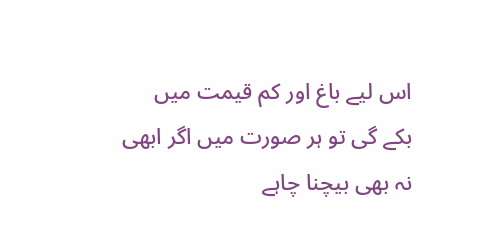اس لیے باغ اور کم قیمت میں بکے گی تو ہر صورت میں اگر ابھی نہ بھی بیچنا چاہے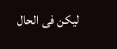لیکن فی الحال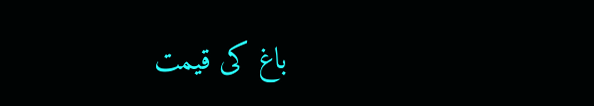باغ کی قیمت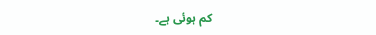کم ہوئی ہے۔